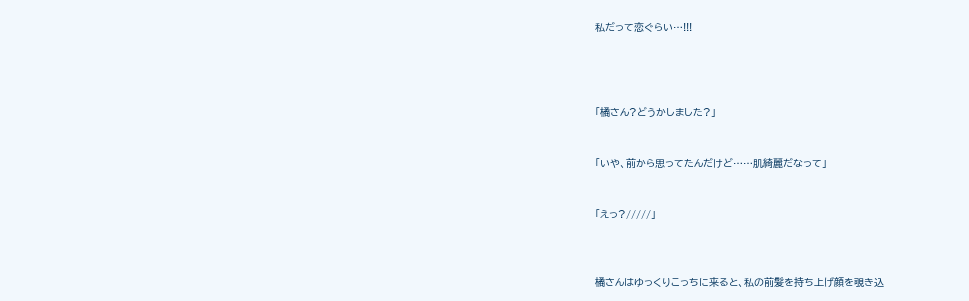私だって恋ぐらい…!!!




「橘さん?どうかしました?」


「いや、前から思ってたんだけど……肌綺麗だなって」


「えっ?/////」



橘さんはゆっくりこっちに来ると、私の前髪を持ち上げ顔を覗き込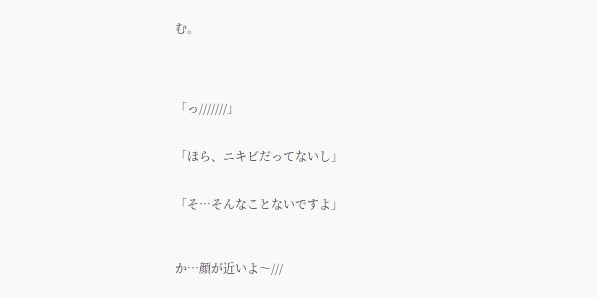む。




「っ///////」


「ほら、ニキビだってないし」


「そ…そんなことないですよ」



か…顔が近いよ〜///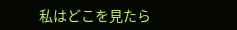私はどこを見たら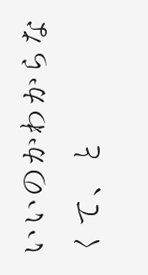いいのかわからなくて、と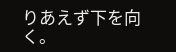りあえず下を向く。